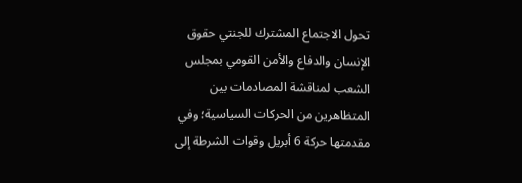تحول الاجتماع المشترك للجنتي حقوق الإنسان والدفاع والأمن القومي بمجلس الشعب لمناقشة المصادمات بين المتظاهرين من الحركات السياسية؛ وفي مقدمتها حركة 6 أبريل وقوات الشرطة إلى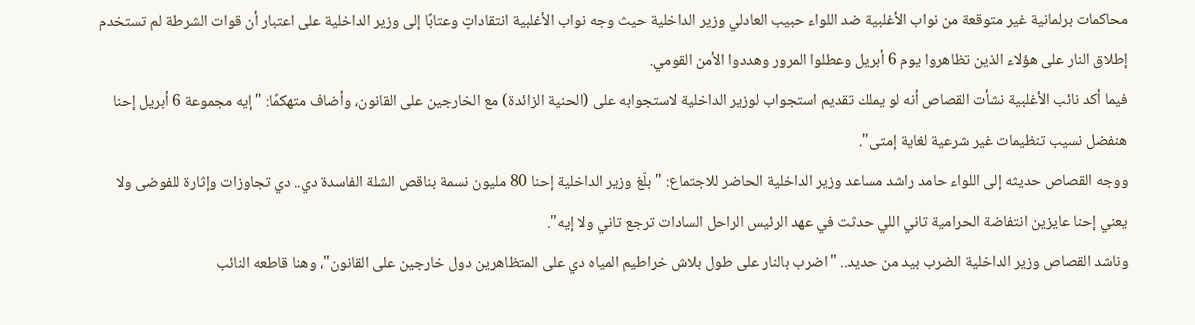محاكمات برلمانية غير متوقعة من نواب الأغلبية ضد اللواء حبيب العادلي وزير الداخلية حيث وجه نواب الأغلبية انتقاداتٍ وعتابًا إلى وزير الداخلية على اعتبار أن قوات الشرطة لم تستخدم إطلاق النار على هؤلاء الذين تظاهروا يوم 6 أبريل وعطلوا المرور وهددوا الأمن القومي.
فيما أكد نائب الأغلبية نشأت القصاص أنه لو يملك تقديم استجواب لوزير الداخلية لاستجوابه على (الحنية الزائدة) مع الخارجين على القانون، وأضاف متهكمًا: "إيه مجموعة 6 أبريل إحنا هنفضل نسيب تنظيمات غير شرعية لغاية إمتى".
ووجه القصاص حديثه إلى اللواء حامد راشد مساعد وزير الداخلية الحاضر للاجتماع: "بلّغ وزير الداخلية إحنا 80 مليون نسمة بناقص الشلة الفاسدة دي.. دي تجاوزات وإثارة للفوضى ولا يعني إحنا عايزين انتفاضة الحرامية تاني اللي حدثت في عهد الرئيس الراحل السادات ترجع تاني ولا إيه".
وناشد القصاص وزير الداخلية الضرب بيد من حديد.. "اضرب بالنار على طول بلاش خراطيم المياه دي على المتظاهرين دول خارجين على القانون"، وهنا قاطعه النائب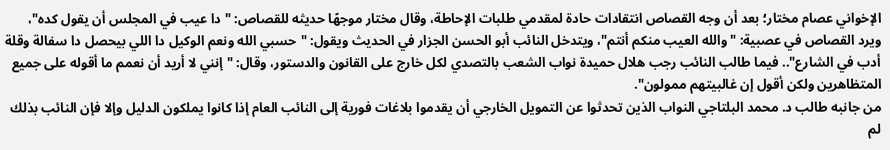الإخواني عصام مختار؛ بعد أن وجه القصاص انتقادات حادة لمقدمي طلبات الإحاطة، وقال مختار موجهًا حديثه للقصاص: "دا عيب في المجلس أن يقول كده"، ويرد القصاص في عصبية: "والله العيب منكم أنتم"، ويتدخل النائب أبو الحسن الجزار في الحديث ويقول: "حسبي الله ونعم الوكيل دا اللي بيحصل دا سفالة وقلة أدب في الشارع".. فيما طالب النائب رجب هلال حميدة نواب الشعب بالتصدي لكل خارج على القانون والدستور، وقال: "إنني لا أريد أن نعمم ما أقوله على جميع المتظاهرين ولكن أقول إن غالبيتهم ممولون".
من جانبه طالب د. محمد البلتاجي النواب الذين تحدثوا عن التمويل الخارجي أن يقدموا بلاغات فورية إلى النائب العام إذا كانوا يملكون الدليل وإلا فإن النائب بذلك لم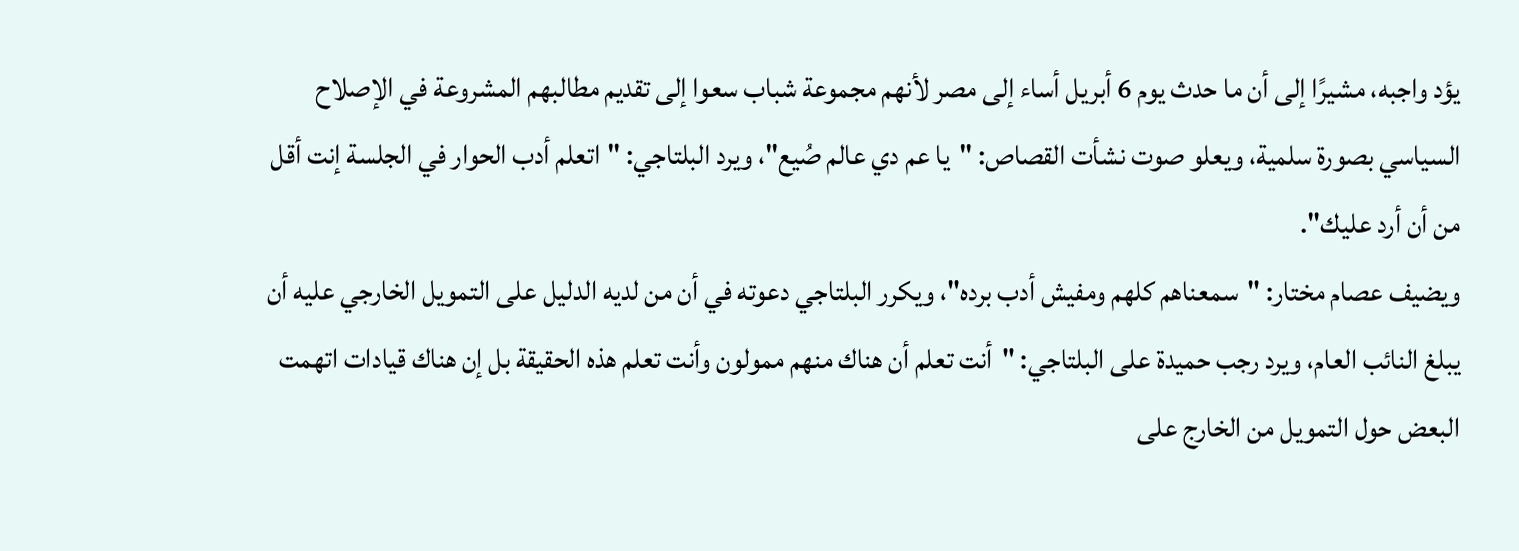يؤد واجبه، مشيرًا إلى أن ما حدث يوم 6 أبريل أساء إلى مصر لأنهم مجموعة شباب سعوا إلى تقديم مطالبهم المشروعة في الإصلاح السياسي بصورة سلمية، ويعلو صوت نشأت القصاص: "يا عم دي عالم صُيع"، ويرد البلتاجي: "اتعلم أدب الحوار في الجلسة إنت أقل من أن أرد عليك".
ويضيف عصام مختار: "سمعناهم كلهم ومفيش أدب برده"، ويكرر البلتاجي دعوته في أن من لديه الدليل على التمويل الخارجي عليه أن يبلغ النائب العام، ويرد رجب حميدة على البلتاجي: "أنت تعلم أن هناك منهم ممولون وأنت تعلم هذه الحقيقة بل إن هناك قيادات اتهمت البعض حول التمويل من الخارج على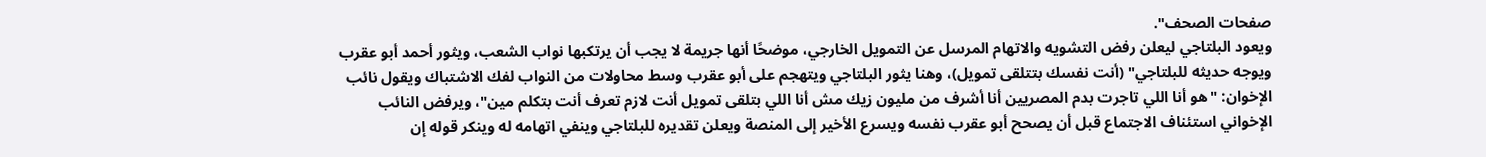صفحات الصحف".
ويعود البلتاجي ليعلن رفض التشويه والاتهام المرسل عن التمويل الخارجي، موضحًا أنها جريمة لا يجب أن يرتكبها نواب الشعب، ويثور أحمد أبو عقرب ويوجه حديثه للبلتاجي" (أنت نفسك بتتلقى تمويل)، وهنا يثور البلتاجي ويتهجم على أبو عقرب وسط محاولات من النواب لفك الاشتباك ويقول نائب الإخوان: "هو أنا اللي تاجرت بدم المصريين أنا أشرف من مليون زيك مش أنا اللي بتلقى تمويل أنت لازم تعرف أنت بتكلم مين"، ويرفض النائب الإخواني استئناف الاجتماع قبل أن يصحح أبو عقرب نفسه ويسرع الأخير إلى المنصة ويعلن تقديره للبلتاجي وينفي اتهامه له وينكر قوله إن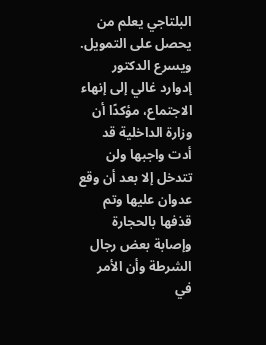البلتاجي يعلم من يحصل على التمويل.
ويسرع الدكتور إدوارد غالي إلى إنهاء الاجتماع، مؤكدًا أن وزارة الداخلية قد أدت واجبها ولن تتدخل إلا بعد أن وقع عدوان عليها وتم قذفها بالحجارة وإصابة بعض رجال الشرطة وأن الأمر في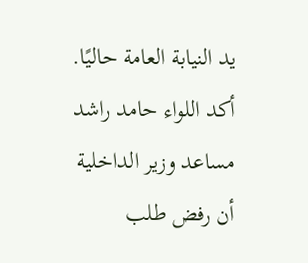يد النيابة العامة حاليًا.
أكد اللواء حامد راشد مساعد وزير الداخلية أن رفض طلب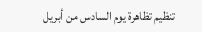تنظيم تظاهرة يوم السادس من أبريل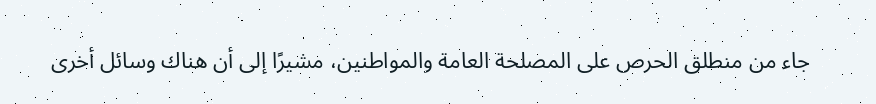جاء من منطلق الحرص على المصلحة العامة والمواطنين، مشيرًا إلى أن هناك وسائل أخرى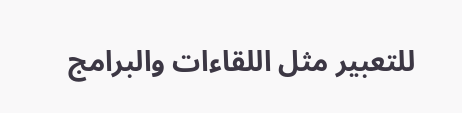للتعبير مثل اللقاءات والبرامج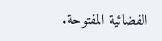الفضائية المفتوحة.